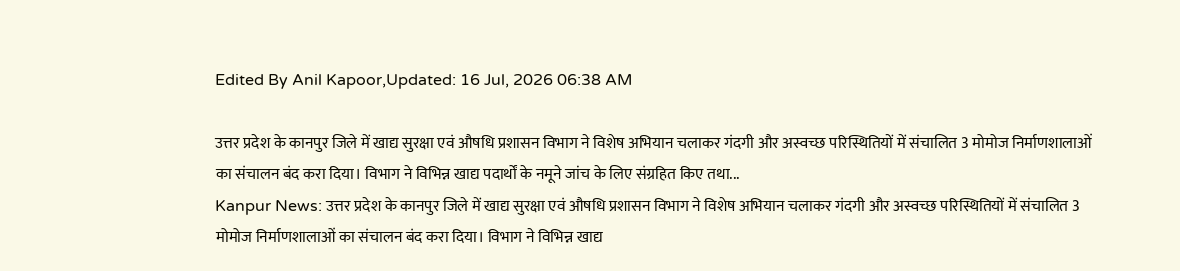Edited By Anil Kapoor,Updated: 16 Jul, 2026 06:38 AM

उत्तर प्रदेश के कानपुर जिले में खाद्य सुरक्षा एवं औषधि प्रशासन विभाग ने विशेष अभियान चलाकर गंदगी और अस्वच्छ परिस्थितियों में संचालित 3 मोमोज निर्माणशालाओं का संचालन बंद करा दिया। विभाग ने विभिन्न खाद्य पदार्थों के नमूने जांच के लिए संग्रहित किए तथा...
Kanpur News: उत्तर प्रदेश के कानपुर जिले में खाद्य सुरक्षा एवं औषधि प्रशासन विभाग ने विशेष अभियान चलाकर गंदगी और अस्वच्छ परिस्थितियों में संचालित 3 मोमोज निर्माणशालाओं का संचालन बंद करा दिया। विभाग ने विभिन्न खाद्य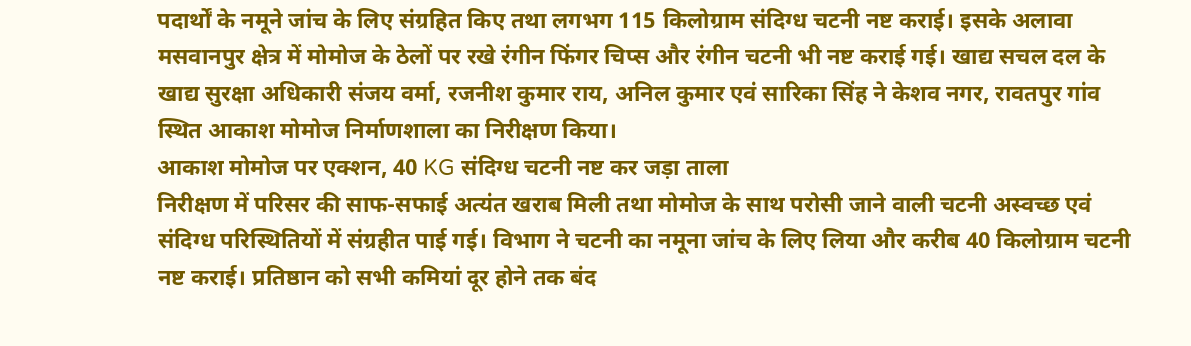पदार्थों के नमूने जांच के लिए संग्रहित किए तथा लगभग 115 किलोग्राम संदिग्ध चटनी नष्ट कराई। इसके अलावा मसवानपुर क्षेत्र में मोमोज के ठेलों पर रखे रंगीन फिंगर चिप्स और रंगीन चटनी भी नष्ट कराई गई। खाद्य सचल दल के खाद्य सुरक्षा अधिकारी संजय वर्मा, रजनीश कुमार राय, अनिल कुमार एवं सारिका सिंह ने केशव नगर, रावतपुर गांव स्थित आकाश मोमोज निर्माणशाला का निरीक्षण किया।
आकाश मोमोज पर एक्शन, 40 KG संदिग्ध चटनी नष्ट कर जड़ा ताला
निरीक्षण में परिसर की साफ-सफाई अत्यंत खराब मिली तथा मोमोज के साथ परोसी जाने वाली चटनी अस्वच्छ एवं संदिग्ध परिस्थितियों में संग्रहीत पाई गई। विभाग ने चटनी का नमूना जांच के लिए लिया और करीब 40 किलोग्राम चटनी नष्ट कराई। प्रतिष्ठान को सभी कमियां दूर होने तक बंद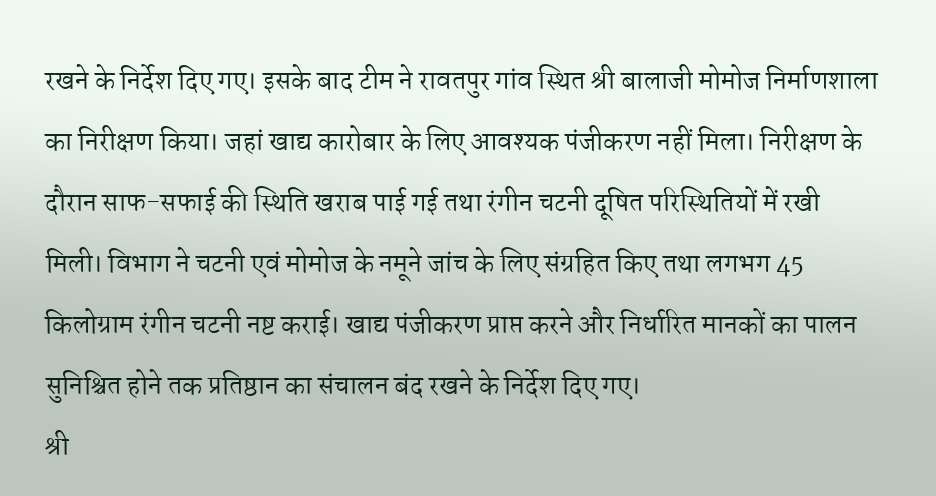रखने के निर्देश दिए गए। इसके बाद टीम ने रावतपुर गांव स्थित श्री बालाजी मोमोज निर्माणशाला का निरीक्षण किया। जहां खाद्य कारोबार के लिए आवश्यक पंजीकरण नहीं मिला। निरीक्षण के दौरान साफ-सफाई की स्थिति खराब पाई गई तथा रंगीन चटनी दूषित परिस्थितियों में रखी मिली। विभाग ने चटनी एवं मोमोज के नमूने जांच के लिए संग्रहित किए तथा लगभग 45 किलोग्राम रंगीन चटनी नष्ट कराई। खाद्य पंजीकरण प्राप्त करने और निर्धारित मानकों का पालन सुनिश्चित होने तक प्रतिष्ठान का संचालन बंद रखने के निर्देश दिए गए।
श्री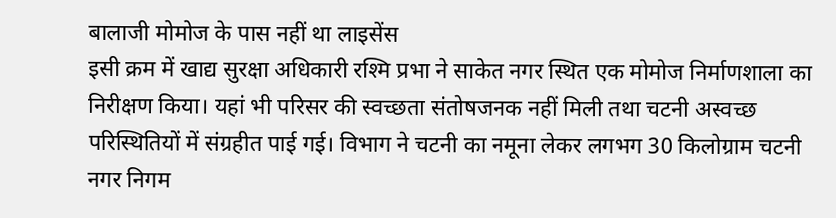बालाजी मोमोज के पास नहीं था लाइसेंस
इसी क्रम में खाद्य सुरक्षा अधिकारी रश्मि प्रभा ने साकेत नगर स्थित एक मोमोज निर्माणशाला का निरीक्षण किया। यहां भी परिसर की स्वच्छता संतोषजनक नहीं मिली तथा चटनी अस्वच्छ परिस्थितियों में संग्रहीत पाई गई। विभाग ने चटनी का नमूना लेकर लगभग 30 किलोग्राम चटनी नगर निगम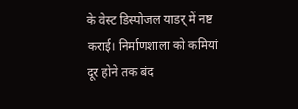के वेस्ट डिस्पोजल याडर् में नष्ट कराई। निर्माणशाला को कमियां दूर होने तक बंद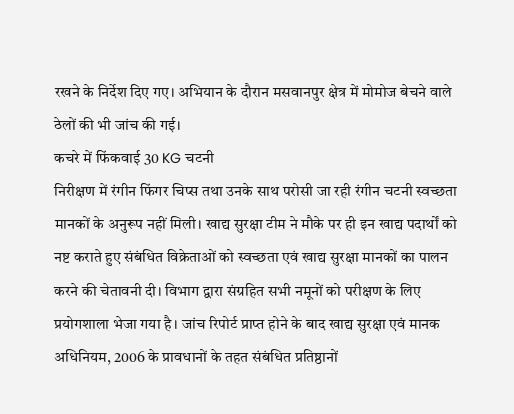रखने के निर्देश दिए गए। अभियान के दौरान मसवानपुर क्षेत्र में मोमोज बेचने वाले ठेलों की भी जांच की गई।
कचरे में फिंकवाई 30 KG चटनी
निरीक्षण में रंगीन फिंगर चिप्स तथा उनके साथ परोसी जा रही रंगीन चटनी स्वच्छता मानकों के अनुरूप नहीं मिली। खाद्य सुरक्षा टीम ने मौके पर ही इन खाद्य पदार्थों को नष्ट कराते हुए संबंधित विक्रेताओं को स्वच्छता एवं खाद्य सुरक्षा मानकों का पालन करने की चेतावनी दी। विभाग द्वारा संग्रहित सभी नमूनों को परीक्षण के लिए प्रयोगशाला भेजा गया है। जांच रिपोर्ट प्राप्त होने के बाद खाद्य सुरक्षा एवं मानक अधिनियम, 2006 के प्रावधानों के तहत संबंधित प्रतिष्ठानों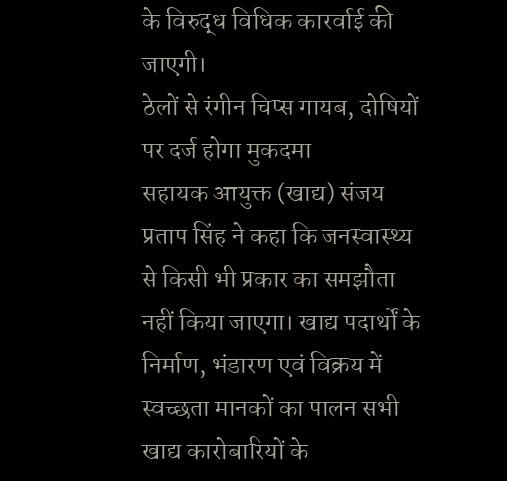के विरुद्ध विधिक कारर्वाई की जाएगी।
ठेलों से रंगीन चिप्स गायब, दोषियों पर दर्ज होगा मुकदमा
सहायक आयुक्त (खाद्य) संजय प्रताप सिंह ने कहा कि जनस्वास्थ्य से किसी भी प्रकार का समझौता नहीं किया जाएगा। खाद्य पदार्थों के निर्माण, भंडारण एवं विक्रय में स्वच्छता मानकों का पालन सभी खाद्य कारोबारियों के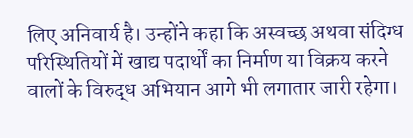लिए अनिवार्य है। उन्होंने कहा कि अस्वच्छ अथवा संदिग्ध परिस्थितियों में खाद्य पदार्थों का निर्माण या विक्रय करने वालों के विरुद्ध अभियान आगे भी लगातार जारी रहेगा।